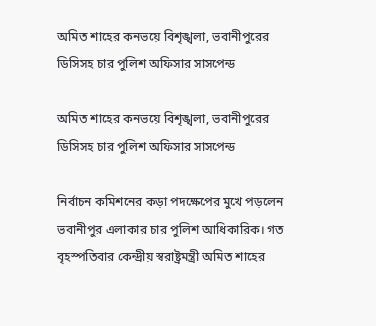অমিত শাহের কনভয়ে বিশৃঙ্খলা, ভবানীপুরের ডিসিসহ চার পুলিশ অফিসার সাসপেন্ড

অমিত শাহের কনভয়ে বিশৃঙ্খলা, ভবানীপুরের ডিসিসহ চার পুলিশ অফিসার সাসপেন্ড

নির্বাচন কমিশনের কড়া পদক্ষেপের মুখে পড়লেন ভবানীপুর এলাকার চার পুলিশ আধিকারিক। গত বৃহস্পতিবার কেন্দ্রীয় স্বরাষ্ট্রমন্ত্রী অমিত শাহের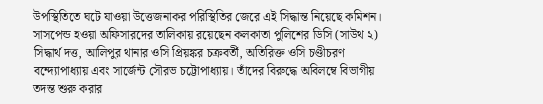উপস্থিতিতে ঘটে যাওয়া উত্তেজনাকর পরিস্থিতির জেরে এই সিদ্ধান্ত নিয়েছে কমিশন। সাসপেন্ড হওয়া অফিসারদের তালিকায় রয়েছেন কলকাতা পুলিশের ডিসি (সাউথ ২) সিদ্ধার্থ দত্ত, আলিপুর থানার ওসি প্রিয়ঙ্কর চক্রবর্তী, অতিরিক্ত ওসি চণ্ডীচরণ বন্দ্যোপাধ্যায় এবং সার্জেন্ট সৌরভ চট্টোপাধ্যায়। তাঁদের বিরুদ্ধে অবিলম্বে বিভাগীয় তদন্ত শুরু করার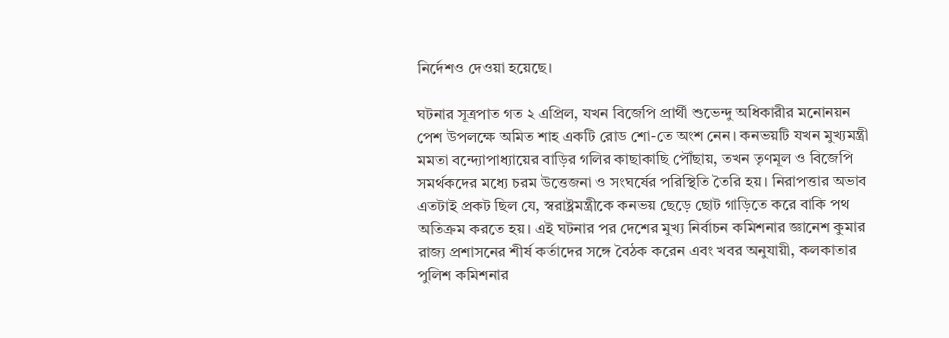নির্দেশও দেওয়া হয়েছে।

ঘটনার সূত্রপাত গত ২ এপ্রিল, যখন বিজেপি প্রার্থী শুভেন্দু অধিকারীর মনোনয়ন পেশ উপলক্ষে অমিত শাহ একটি রোড শো-তে অংশ নেন। কনভয়টি যখন মুখ্যমন্ত্রী মমতা বন্দ্যোপাধ্যায়ের বাড়ির গলির কাছাকাছি পৌঁছায়, তখন তৃণমূল ও বিজেপি সমর্থকদের মধ্যে চরম উত্তেজনা ও সংঘর্ষের পরিস্থিতি তৈরি হয়। নিরাপত্তার অভাব এতটাই প্রকট ছিল যে, স্বরাষ্ট্রমন্ত্রীকে কনভয় ছেড়ে ছোট গাড়িতে করে বাকি পথ অতিক্রম করতে হয়। এই ঘটনার পর দেশের মুখ্য নির্বাচন কমিশনার জ্ঞানেশ কুমার রাজ্য প্রশাসনের শীর্ষ কর্তাদের সঙ্গে বৈঠক করেন এবং খবর অনুযায়ী, কলকাতার পুলিশ কমিশনার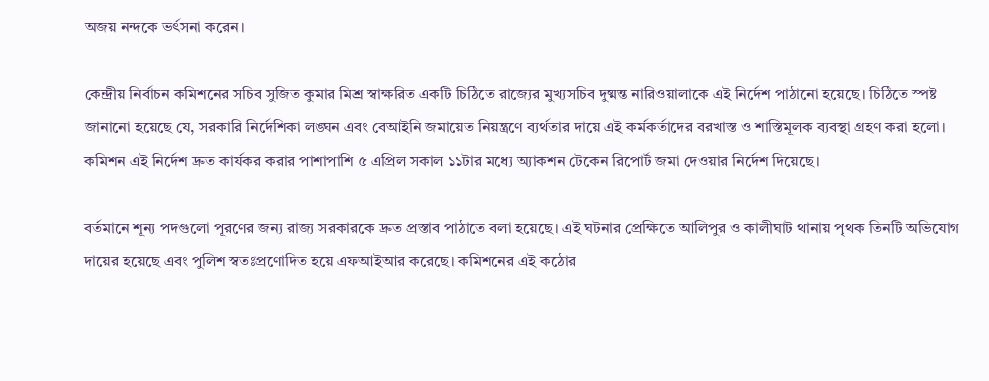অজয় নন্দকে ভর্ৎসনা করেন।

কেন্দ্রীয় নির্বাচন কমিশনের সচিব সুজিত কুমার মিশ্র স্বাক্ষরিত একটি চিঠিতে রাজ্যের মুখ্যসচিব দুষ্মন্ত নারিওয়ালাকে এই নির্দেশ পাঠানো হয়েছে। চিঠিতে স্পষ্ট জানানো হয়েছে যে, সরকারি নির্দেশিকা লঙ্ঘন এবং বেআইনি জমায়েত নিয়ন্ত্রণে ব্যর্থতার দায়ে এই কর্মকর্তাদের বরখাস্ত ও শাস্তিমূলক ব্যবস্থা গ্রহণ করা হলো। কমিশন এই নির্দেশ দ্রুত কার্যকর করার পাশাপাশি ৫ এপ্রিল সকাল ১১টার মধ্যে অ্যাকশন টেকেন রিপোর্ট জমা দেওয়ার নির্দেশ দিয়েছে।

বর্তমানে শূন্য পদগুলো পূরণের জন্য রাজ্য সরকারকে দ্রুত প্রস্তাব পাঠাতে বলা হয়েছে। এই ঘটনার প্রেক্ষিতে আলিপুর ও কালীঘাট থানায় পৃথক তিনটি অভিযোগ দায়ের হয়েছে এবং পুলিশ স্বতঃপ্রণোদিত হয়ে এফআইআর করেছে। কমিশনের এই কঠোর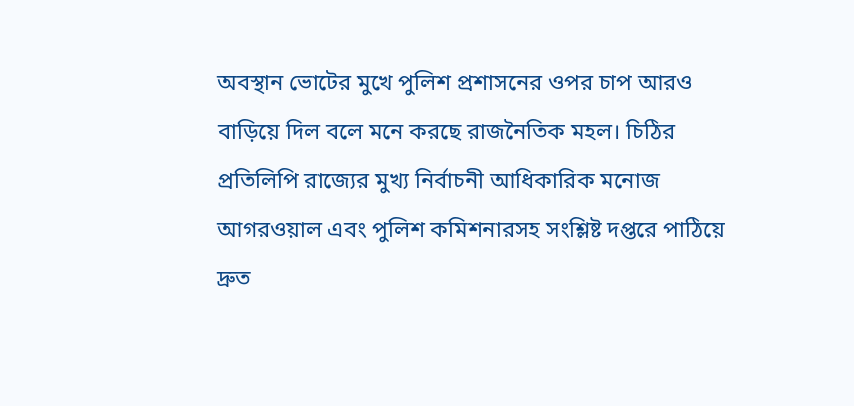অবস্থান ভোটের মুখে পুলিশ প্রশাসনের ওপর চাপ আরও বাড়িয়ে দিল বলে মনে করছে রাজনৈতিক মহল। চিঠির প্রতিলিপি রাজ্যের মুখ্য নির্বাচনী আধিকারিক মনোজ আগরওয়াল এবং পুলিশ কমিশনারসহ সংশ্লিষ্ট দপ্তরে পাঠিয়ে দ্রুত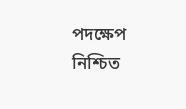পদক্ষেপ নিশ্চিত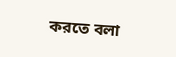করতে বলা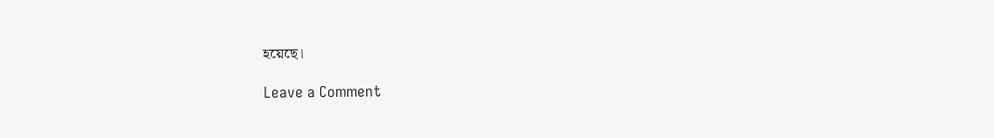হয়েছে।

Leave a Comment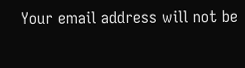Your email address will not be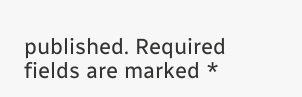published. Required fields are marked *